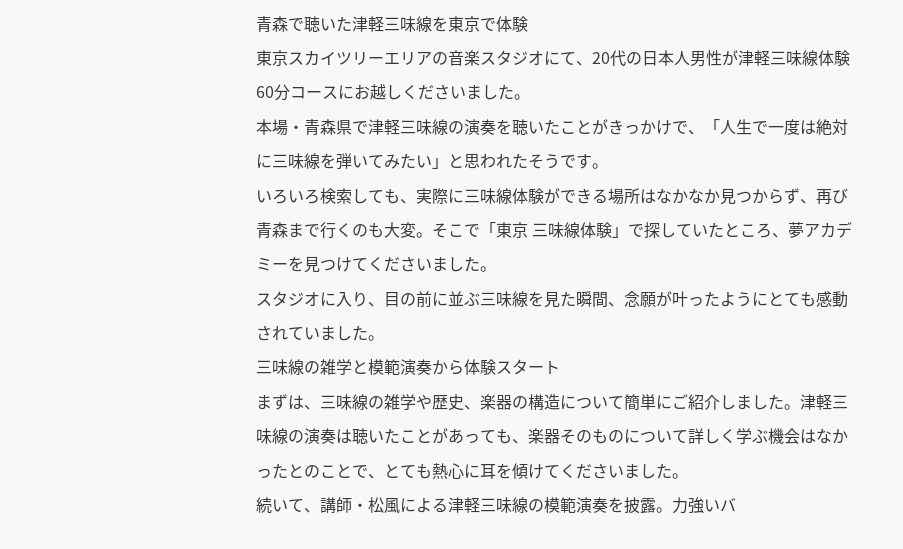青森で聴いた津軽三味線を東京で体験
東京スカイツリーエリアの音楽スタジオにて、20代の日本人男性が津軽三味線体験60分コースにお越しくださいました。
本場・青森県で津軽三味線の演奏を聴いたことがきっかけで、「人生で一度は絶対に三味線を弾いてみたい」と思われたそうです。
いろいろ検索しても、実際に三味線体験ができる場所はなかなか見つからず、再び青森まで行くのも大変。そこで「東京 三味線体験」で探していたところ、夢アカデミーを見つけてくださいました。
スタジオに入り、目の前に並ぶ三味線を見た瞬間、念願が叶ったようにとても感動されていました。
三味線の雑学と模範演奏から体験スタート
まずは、三味線の雑学や歴史、楽器の構造について簡単にご紹介しました。津軽三味線の演奏は聴いたことがあっても、楽器そのものについて詳しく学ぶ機会はなかったとのことで、とても熱心に耳を傾けてくださいました。
続いて、講師・松風による津軽三味線の模範演奏を披露。力強いバ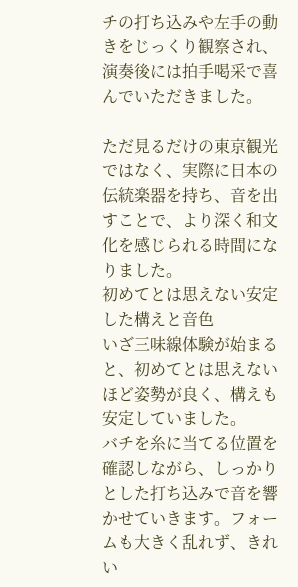チの打ち込みや左手の動きをじっくり観察され、演奏後には拍手喝采で喜んでいただきました。

ただ見るだけの東京観光ではなく、実際に日本の伝統楽器を持ち、音を出すことで、より深く和文化を感じられる時間になりました。
初めてとは思えない安定した構えと音色
いざ三味線体験が始まると、初めてとは思えないほど姿勢が良く、構えも安定していました。
バチを糸に当てる位置を確認しながら、しっかりとした打ち込みで音を響かせていきます。フォームも大きく乱れず、きれい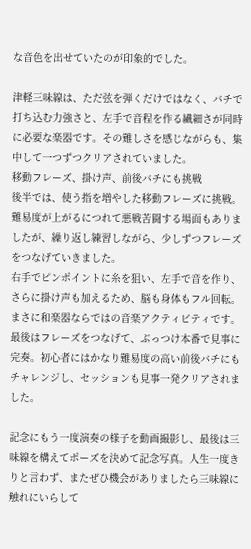な音色を出せていたのが印象的でした。

津軽三味線は、ただ弦を弾くだけではなく、バチで打ち込む力強さと、左手で音程を作る繊細さが同時に必要な楽器です。その難しさを感じながらも、集中して一つずつクリアされていました。
移動フレーズ、掛け声、前後バチにも挑戦
後半では、使う指を増やした移動フレーズに挑戦。難易度が上がるにつれて悪戦苦闘する場面もありましたが、繰り返し練習しながら、少しずつフレーズをつなげていきました。
右手でピンポイントに糸を狙い、左手で音を作り、さらに掛け声も加えるため、脳も身体もフル回転。まさに和楽器ならではの音楽アクティビティです。
最後はフレーズをつなげて、ぶっつけ本番で見事に完奏。初心者にはかなり難易度の高い前後バチにもチャレンジし、セッションも見事一発クリアされました。

記念にもう一度演奏の様子を動画撮影し、最後は三味線を構えてポーズを決めて記念写真。人生一度きりと言わず、またぜひ機会がありましたら三味線に触れにいらして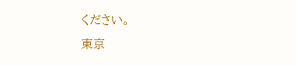ください。
東京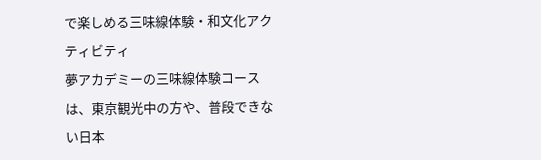で楽しめる三味線体験・和文化アクティビティ
夢アカデミーの三味線体験コースは、東京観光中の方や、普段できない日本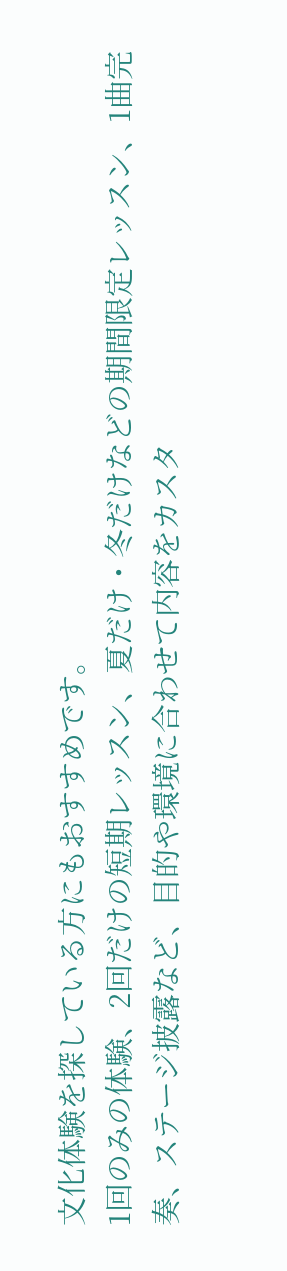文化体験を探している方にもおすすめです。
1回のみの体験、2回だけの短期レッスン、夏だけ・冬だけなどの期間限定レッスン、1曲完奏、ステージ披露など、目的や環境に合わせて内容をカスタ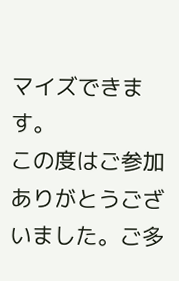マイズできます。
この度はご参加ありがとうございました。ご多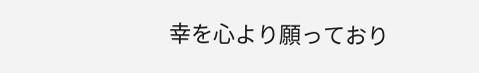幸を心より願っており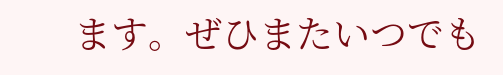ます。ぜひまたいつでも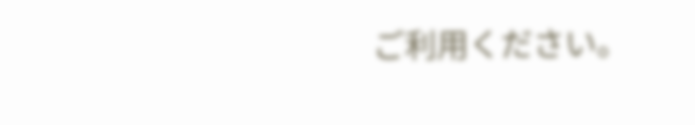ご利用ください。